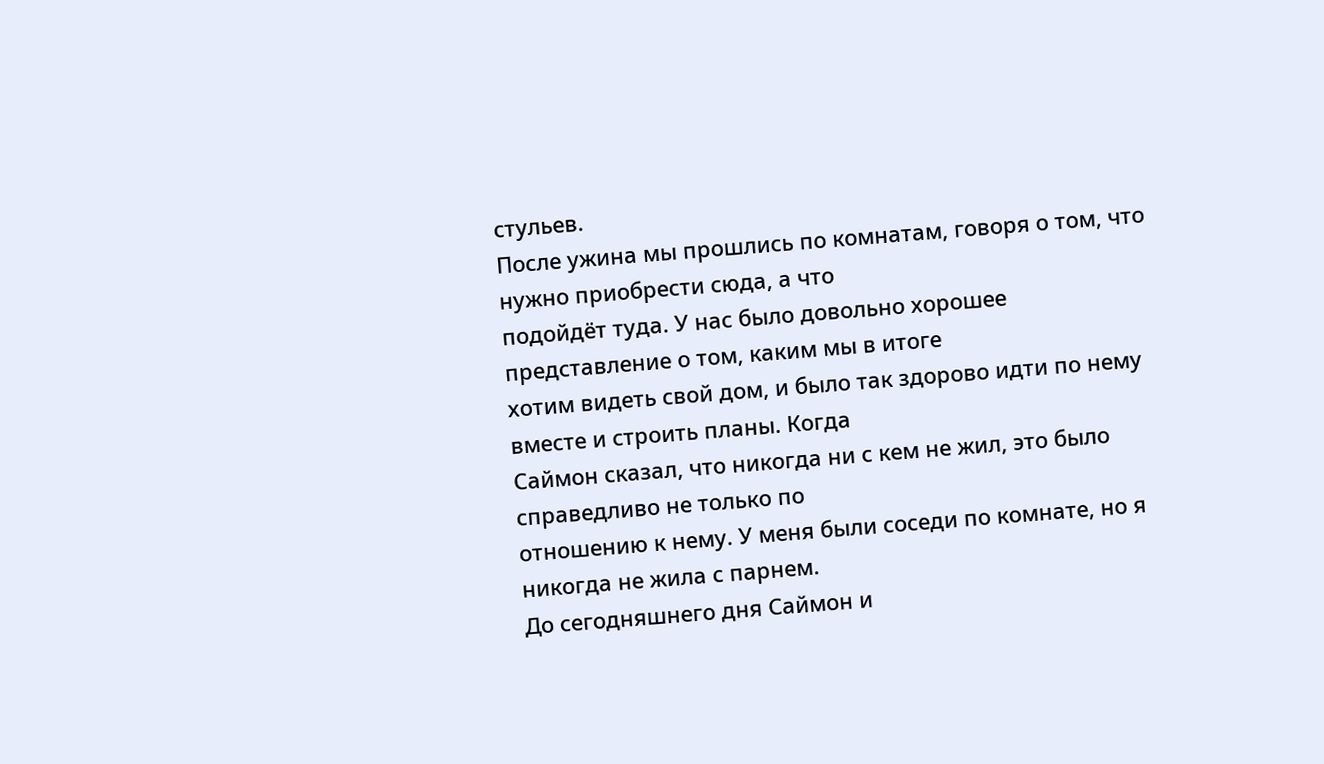стульев.
После ужина мы прошлись по комнатам, говоря о том, что нужно приобрести сюда, а что
подойдёт туда. У нас было довольно хорошее представление о том, каким мы в итоге
хотим видеть свой дом, и было так здорово идти по нему вместе и строить планы. Когда
Саймон сказал, что никогда ни с кем не жил, это было справедливо не только по
отношению к нему. У меня были соседи по комнате, но я никогда не жила с парнем.
До сегодняшнего дня Саймон и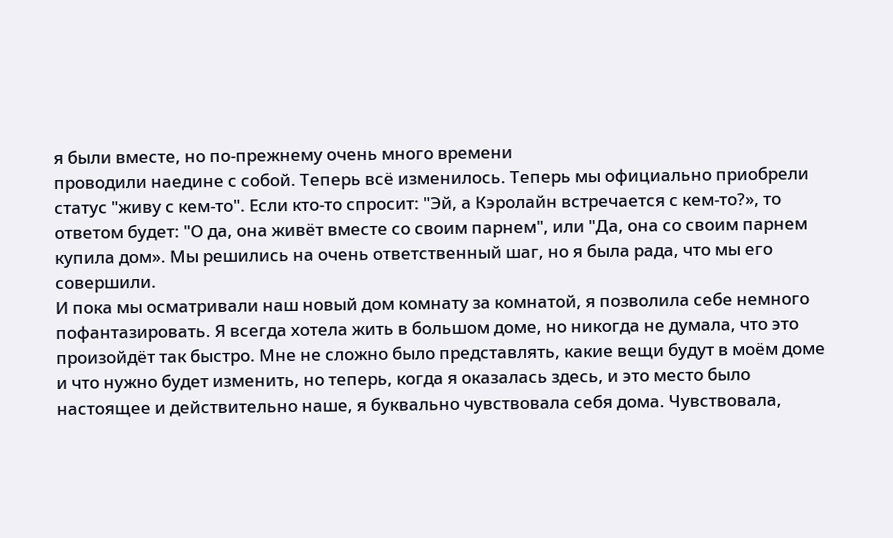я были вместе, но по-прежнему очень много времени
проводили наедине с собой. Теперь всё изменилось. Теперь мы официально приобрели
статус "живу с кем-то". Если кто-то спросит: "Эй, а Кэролайн встречается с кем-то?», то
ответом будет: "О да, она живёт вместе со своим парнем", или "Да, она со своим парнем
купила дом». Мы решились на очень ответственный шаг, но я была рада, что мы его
совершили.
И пока мы осматривали наш новый дом комнату за комнатой, я позволила себе немного
пофантазировать. Я всегда хотела жить в большом доме, но никогда не думала, что это
произойдёт так быстро. Мне не сложно было представлять, какие вещи будут в моём доме
и что нужно будет изменить, но теперь, когда я оказалась здесь, и это место было
настоящее и действительно наше, я буквально чувствовала себя дома. Чувствовала,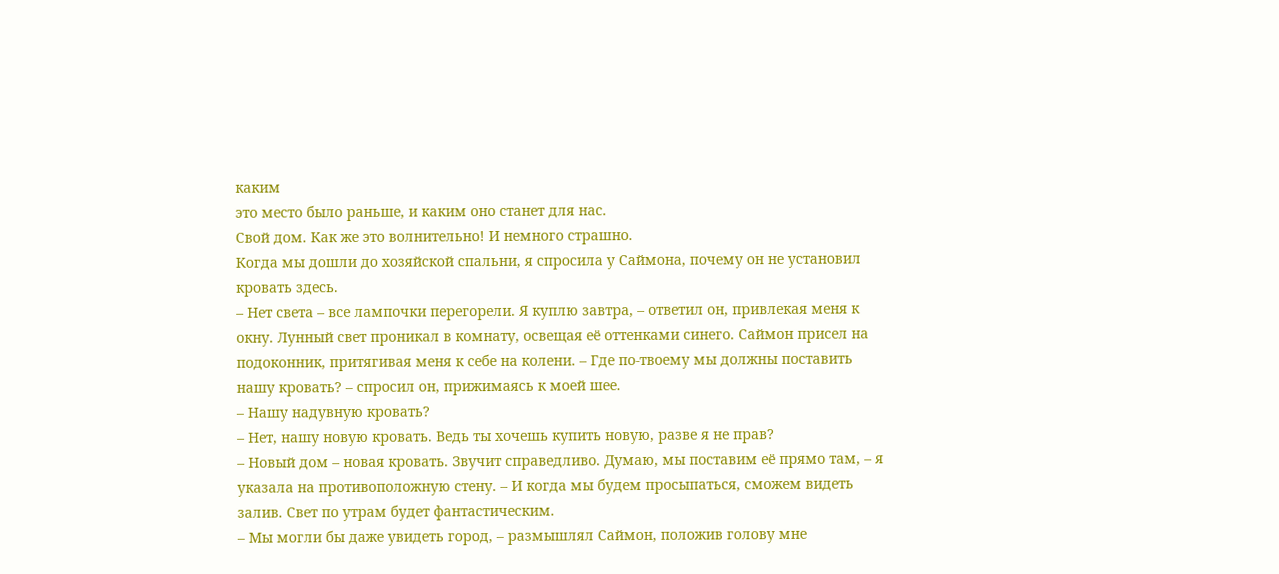каким
это место было раньше, и каким оно станет для нас.
Свой дом. Как же это волнительно! И немного страшно.
Когда мы дошли до хозяйской спальни, я спросила у Саймона, почему он не установил
кровать здесь.
– Нет света – все лампочки перегорели. Я куплю завтра, – ответил он, привлекая меня к
окну. Лунный свет проникал в комнату, освещая её оттенками синего. Саймон присел на
подоконник, притягивая меня к себе на колени. – Где по-твоему мы должны поставить
нашу кровать? – спросил он, прижимаясь к моей шее.
– Нашу надувную кровать?
– Нет, нашу новую кровать. Ведь ты хочешь купить новую, разве я не прав?
– Новый дом – новая кровать. Звучит справедливо. Думаю, мы поставим её прямо там, – я
указала на противоположную стену. – И когда мы будем просыпаться, сможем видеть
залив. Свет по утрам будет фантастическим.
– Мы могли бы даже увидеть город, – размышлял Саймон, положив голову мне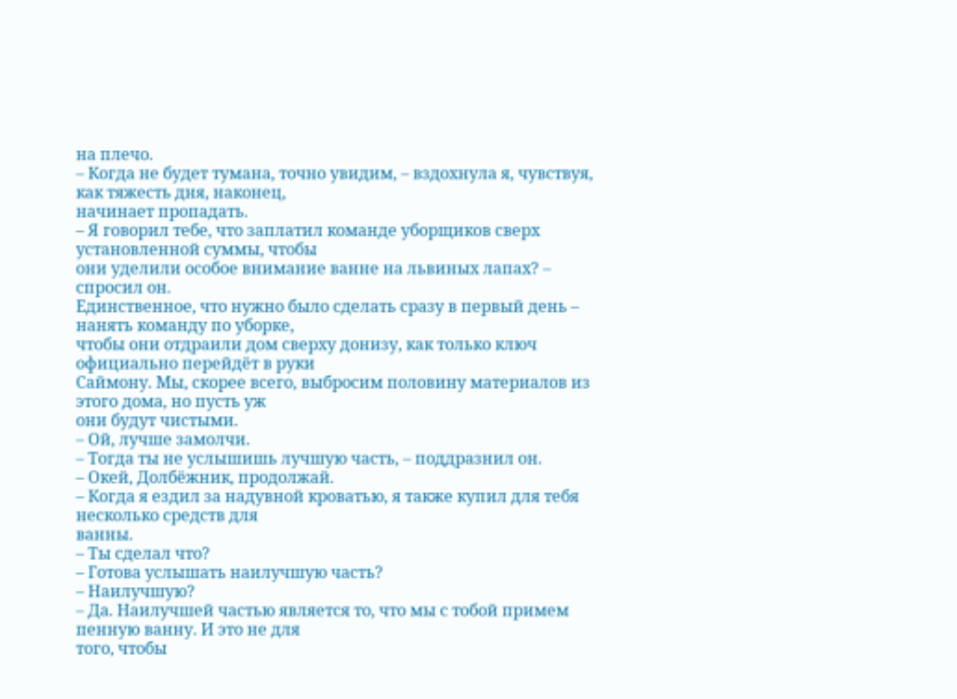на плечо.
– Когда не будет тумана, точно увидим, – вздохнула я, чувствуя, как тяжесть дня, наконец,
начинает пропадать.
– Я говорил тебе, что заплатил команде уборщиков сверх установленной суммы, чтобы
они уделили особое внимание ванне на львиных лапах? – спросил он.
Единственное, что нужно было сделать сразу в первый день – нанять команду по уборке,
чтобы они отдраили дом сверху донизу, как только ключ официально перейдёт в руки
Саймону. Мы, скорее всего, выбросим половину материалов из этого дома, но пусть уж
они будут чистыми.
– Ой, лучше замолчи.
– Тогда ты не услышишь лучшую часть, – поддразнил он.
– Окей, Долбёжник, продолжай.
– Когда я ездил за надувной кроватью, я также купил для тебя несколько средств для
ванны.
– Ты сделал что?
– Готова услышать наилучшую часть?
– Наилучшую?
– Да. Наилучшей частью является то, что мы с тобой примем пенную ванну. И это не для
того, чтобы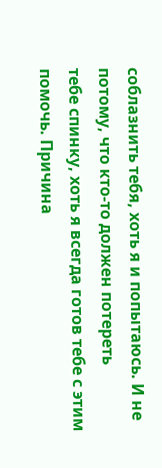соблазнить тебя, хоть я и попытаюсь. И не потому, что кто-то должен потереть
тебе спинку, хоть я всегда готов тебе с этим помочь. Причина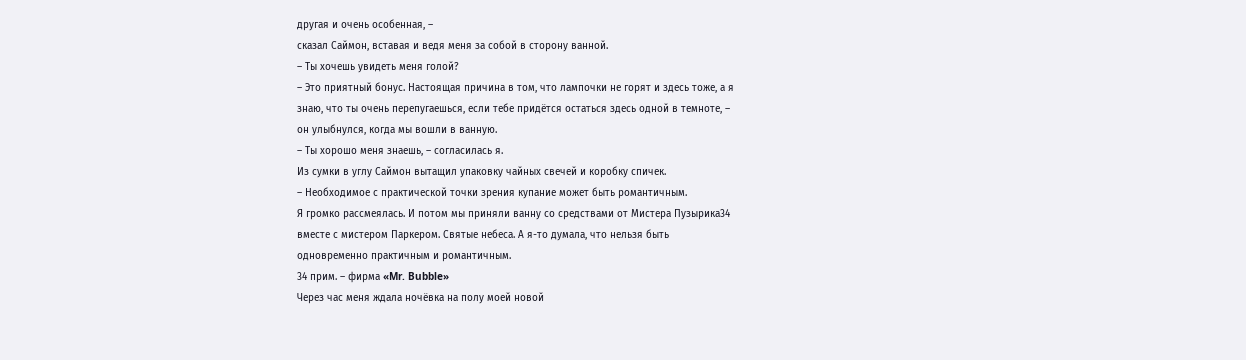другая и очень особенная, –
сказал Саймон, вставая и ведя меня за собой в сторону ванной.
– Ты хочешь увидеть меня голой?
– Это приятный бонус. Настоящая причина в том, что лампочки не горят и здесь тоже, а я
знаю, что ты очень перепугаешься, если тебе придётся остаться здесь одной в темноте, –
он улыбнулся, когда мы вошли в ванную.
– Ты хорошо меня знаешь, – согласилась я.
Из сумки в углу Саймон вытащил упаковку чайных свечей и коробку спичек.
– Необходимое с практической точки зрения купание может быть романтичным.
Я громко рассмеялась. И потом мы приняли ванну со средствами от Мистера Пузырика34
вместе с мистером Паркером. Святые небеса. А я-то думала, что нельзя быть
одновременно практичным и романтичным.
34 прим. – фирма «Mr. Bubble»
Через час меня ждала ночёвка на полу моей новой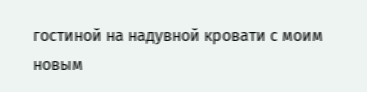гостиной на надувной кровати с моим
новым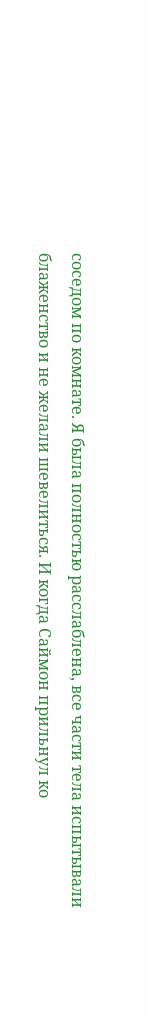соседом по комнате. Я была полностью расслаблена, все части тела испытывали
блаженство и не желали шевелиться. И когда Саймон прильнул ко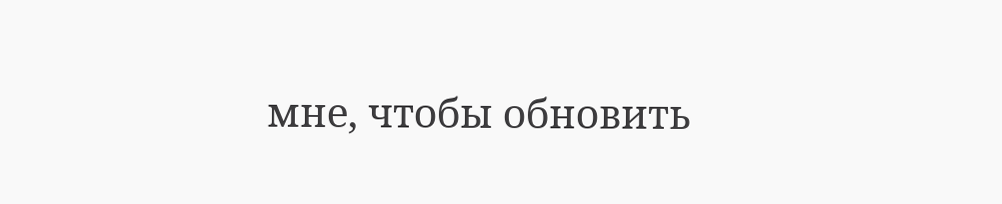мне, чтобы обновить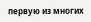первую из многих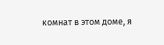комнат в этом доме, я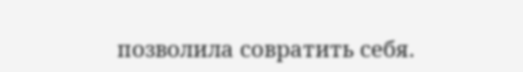позволила совратить себя.